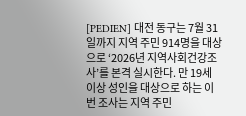[PEDIEN] 대전 동구는 7월 31일까지 지역 주민 914명을 대상으로 ‘2026년 지역사회건강조사’를 본격 실시한다. 만 19세 이상 성인을 대상으로 하는 이번 조사는 지역 주민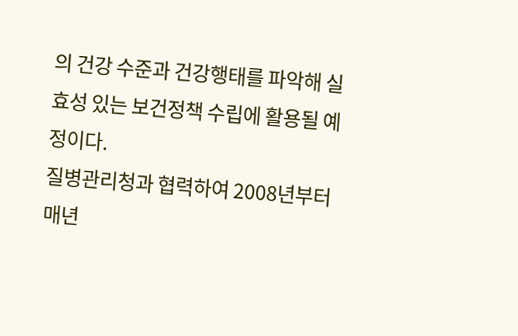의 건강 수준과 건강행태를 파악해 실효성 있는 보건정책 수립에 활용될 예정이다.
질병관리청과 협력하여 2008년부터 매년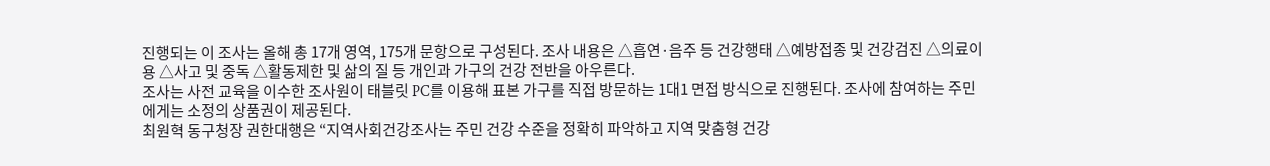진행되는 이 조사는 올해 총 17개 영역, 175개 문항으로 구성된다. 조사 내용은 △흡연·음주 등 건강행태 △예방접종 및 건강검진 △의료이용 △사고 및 중독 △활동제한 및 삶의 질 등 개인과 가구의 건강 전반을 아우른다.
조사는 사전 교육을 이수한 조사원이 태블릿 PC를 이용해 표본 가구를 직접 방문하는 1대1 면접 방식으로 진행된다. 조사에 참여하는 주민에게는 소정의 상품권이 제공된다.
최원혁 동구청장 권한대행은 “지역사회건강조사는 주민 건강 수준을 정확히 파악하고 지역 맞춤형 건강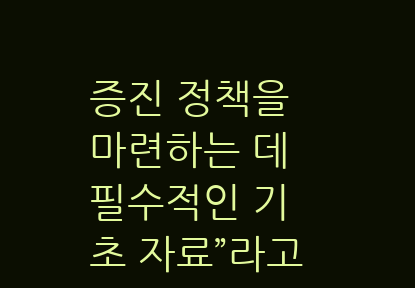증진 정책을 마련하는 데 필수적인 기초 자료”라고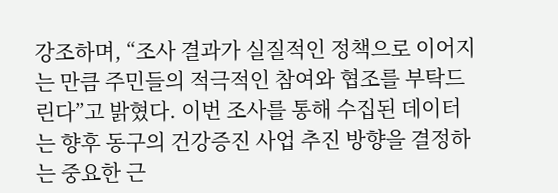강조하며, “조사 결과가 실질적인 정책으로 이어지는 만큼 주민들의 적극적인 참여와 협조를 부탁드린다”고 밝혔다. 이번 조사를 통해 수집된 데이터는 향후 동구의 건강증진 사업 추진 방향을 결정하는 중요한 근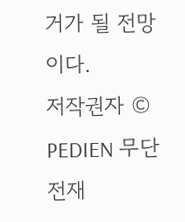거가 될 전망이다.
저작권자 © PEDIEN 무단전재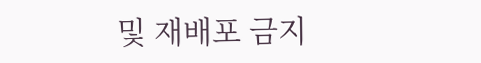및 재배포 금지